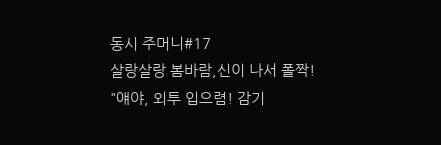동시 주머니#17
살랑살랑 봄바람,신이 나서 폴짝!
"얘야, 외투 입으렴! 감기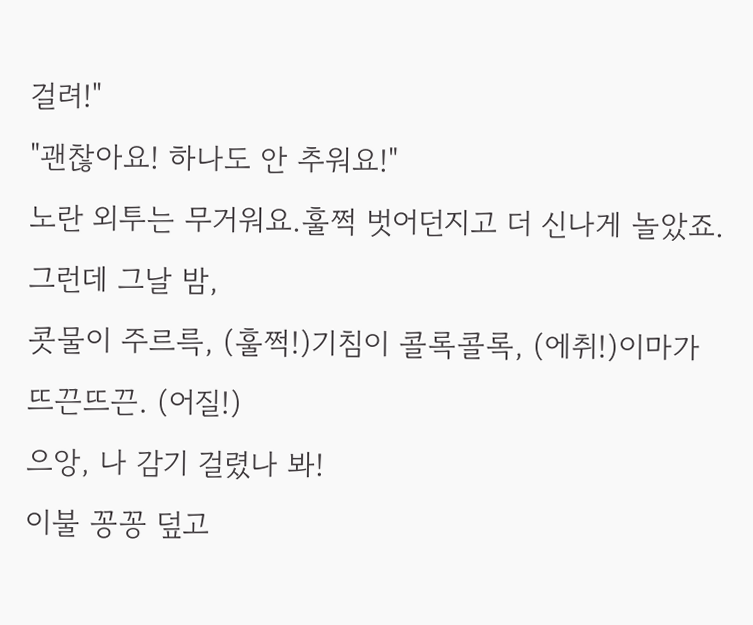걸려!"
"괜찮아요! 하나도 안 추워요!"
노란 외투는 무거워요.훌쩍 벗어던지고 더 신나게 놀았죠.
그런데 그날 밤,
콧물이 주르륵, (훌쩍!)기침이 콜록콜록, (에취!)이마가 뜨끈뜨끈. (어질!)
으앙, 나 감기 걸렸나 봐!
이불 꽁꽁 덮고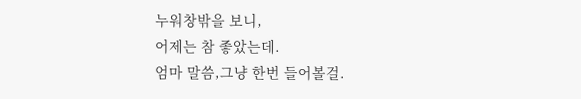누워창밖을 보니,
어제는 참 좋았는데.
엄마 말씀,그냥 한번 들어볼걸.